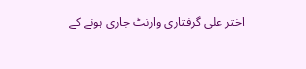اختر علی گرفتاری وارنٹ جاری ہونے کے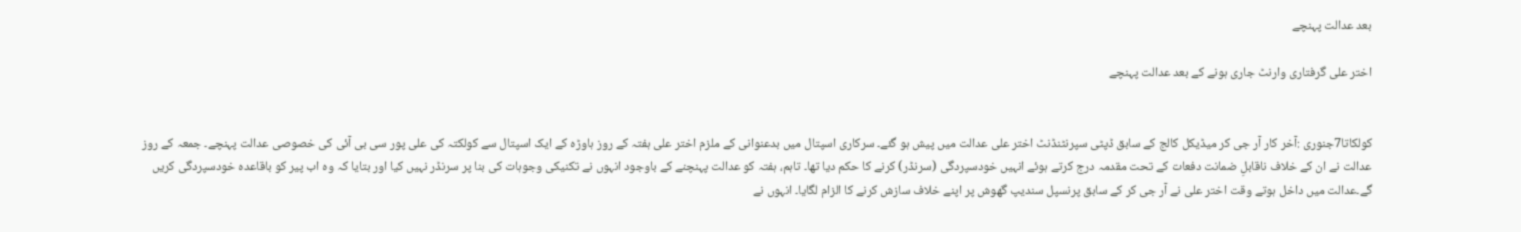بعد عدالت پہنچے

اختر علی گرفتاری وارنٹ جاری ہونے کے بعد عدالت پہنچے


کولکاتا7جنوری :آخر کار آر جی کر میڈیکل کالج کے سابق ڈپٹی سپرنٹنڈنٹ اختر علی عدالت میں پیش ہو گئے۔ سرکاری اسپتال میں بدعنوانی کے ملزم اختر علی ہفتہ کے روز ہاوڑہ کے ایک اسپتال سے کولکتہ کی علی پور سی بی آئی کی خصوصی عدالت پہنچے۔ جمعہ کے روز عدالت نے ان کے خلاف ناقابلِ ضمانت دفعات کے تحت مقدمہ درج کرتے ہوئے انہیں خودسپردگی (سرنڈر) کرنے کا حکم دیا تھا۔ تاہم، ہفتہ کو عدالت پہنچنے کے باوجود انہوں نے تکنیکی وجوہات کی بنا پر سرنڈر نہیں کیا اور بتایا کہ وہ اب پیر کو باقاعدہ خودسپردگی کریں گے۔عدالت میں داخل ہوتے وقت اختر علی نے آر جی کر کے سابق پرنسپل سندیپ گھوش پر اپنے خلاف سازش کرنے کا الزام لگایا۔ انہوں نے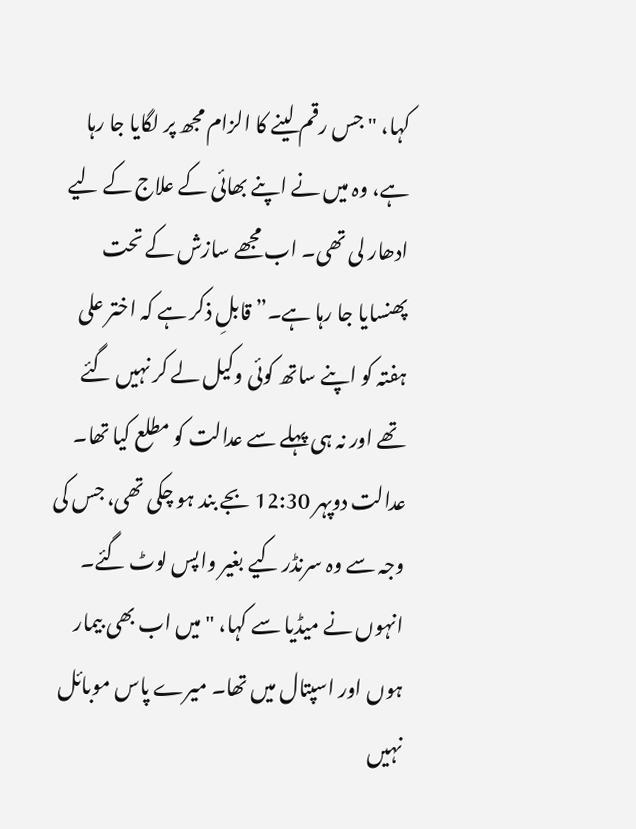کہا، "جس رقم لینے کا الزام مجھ پر لگایا جا رہا ہے، وہ میں نے اپنے بھائی کے علاج کے لیے ادھار لی تھی۔ اب مجھے سازش کے تحت پھنسایا جا رہا ہے۔” قابلِ ذکر ہے کہ اختر علی ہفتہ کو اپنے ساتھ کوئی وکیل لے کر نہیں گئے تھے اور نہ ہی پہلے سے عدالت کو مطلع کیا تھا۔ عدالت دوپہر 12:30 بجے بند ہو چکی تھی، جس کی وجہ سے وہ سرنڈر کیے بغیر واپس لوٹ گئے۔ انہوں نے میڈیا سے کہا، "میں اب بھی بیمار ہوں اور اسپتال میں تھا۔ میرے پاس موبائل نہیں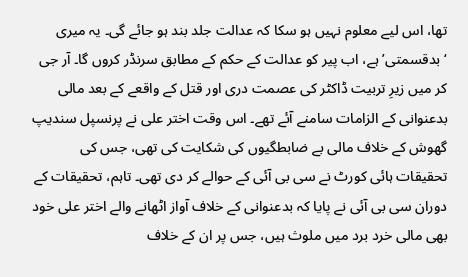تھا، اس لیے معلوم نہیں ہو سکا کہ عدالت جلد بند ہو جائے گی۔ یہ میری ‘بدقسمتی’ ہے، اب پیر کو عدالت کے حکم کے مطابق سرنڈر کروں گا۔ آر جی کر میں زیرِ تربیت ڈاکٹر کی عصمت دری اور قتل کے واقعے کے بعد مالی بدعنوانی کے الزامات سامنے آئے تھے۔ اس وقت اختر علی نے پرنسپل سندیپ گھوش کے خلاف مالی بے ضابطگیوں کی شکایت کی تھی، جس کی تحقیقات ہائی کورٹ نے سی بی آئی کے حوالے کر دی تھی۔ تاہم، تحقیقات کے دوران سی بی آئی نے پایا کہ بدعنوانی کے خلاف آواز اٹھانے والے اختر علی خود بھی مالی خرد برد میں ملوث ہیں، جس پر ان کے خلاف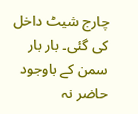چارج شیٹ داخل کی گئی۔ بار بار سمن کے باوجود حاضر نہ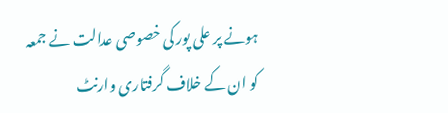ہونے پر علی پور کی خصوصی عدالت نے جمعہ کو ان کے خلاف گرفتاری وارنٹ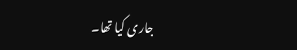جاری کیا تھا۔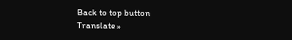Back to top button
Translate »